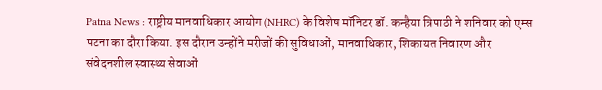Patna News : राष्ट्रीय मानवाधिकार आयोग (NHRC) के विशेष मॉनिटर डॉ. कन्हैया त्रिपाठी ने शनिवार को एम्स पटना का दौरा किया. इस दौरान उन्होंने मरीजों की सुविधाओं, मानवाधिकार, शिकायत निवारण और संवेदनशील स्वास्थ्य सेवाओं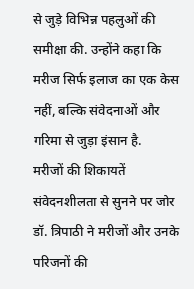से जुड़े विभिन्न पहलुओं की समीक्षा की. उन्होंने कहा कि मरीज सिर्फ इलाज का एक केस नहीं, बल्कि संवेदनाओं और गरिमा से जुड़ा इंसान है.
मरीजों की शिकायतें संवेदनशीलता से सुनने पर जोर
डॉ. त्रिपाठी ने मरीजों और उनके परिजनों की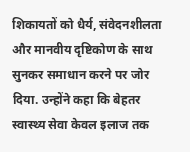शिकायतों को धैर्य, संवेदनशीलता और मानवीय दृष्टिकोण के साथ सुनकर समाधान करने पर जोर दिया. उन्होंने कहा कि बेहतर स्वास्थ्य सेवा केवल इलाज तक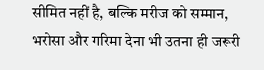सीमित नहीं है, बल्कि मरीज को सम्मान, भरोसा और गरिमा देना भी उतना ही जरूरी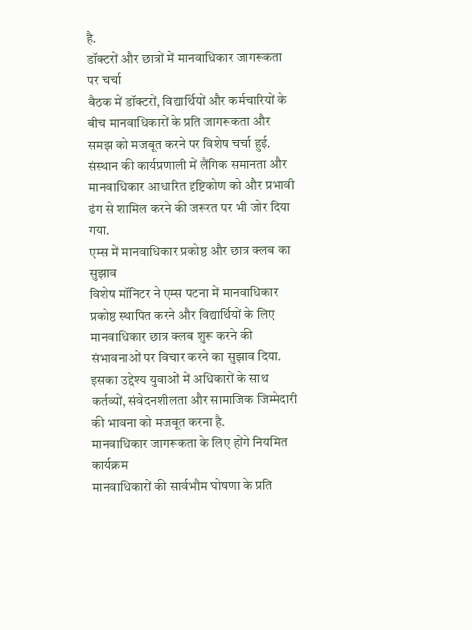है.
डॉक्टरों और छात्रों में मानवाधिकार जागरूकता पर चर्चा
बैठक में डॉक्टरों, विद्यार्थियों और कर्मचारियों के बीच मानवाधिकारों के प्रति जागरूकता और समझ को मजबूत करने पर विशेष चर्चा हुई. संस्थान की कार्यप्रणाली में लैंगिक समानता और मानवाधिकार आधारित दृष्टिकोण को और प्रभावी ढंग से शामिल करने की जरूरत पर भी जोर दिया गया.
एम्स में मानवाधिकार प्रकोष्ठ और छात्र क्लब का सुझाव
विशेष मॉनिटर ने एम्स पटना में मानवाधिकार प्रकोष्ठ स्थापित करने और विद्यार्थियों के लिए मानवाधिकार छात्र क्लब शुरू करने की संभावनाओं पर विचार करने का सुझाव दिया. इसका उद्देश्य युवाओं में अधिकारों के साथ कर्तव्यों, संवेदनशीलता और सामाजिक जिम्मेदारी की भावना को मजबूत करना है.
मानवाधिकार जागरूकता के लिए होंगे नियमित कार्यक्रम
मानवाधिकारों की सार्वभौम घोषणा के प्रति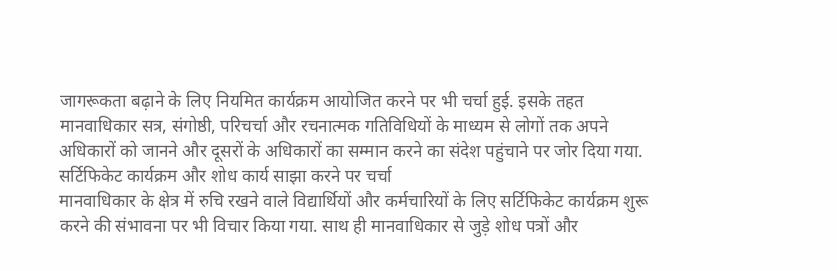जागरूकता बढ़ाने के लिए नियमित कार्यक्रम आयोजित करने पर भी चर्चा हुई. इसके तहत मानवाधिकार सत्र, संगोष्ठी, परिचर्चा और रचनात्मक गतिविधियों के माध्यम से लोगों तक अपने अधिकारों को जानने और दूसरों के अधिकारों का सम्मान करने का संदेश पहुंचाने पर जोर दिया गया.
सर्टिफिकेट कार्यक्रम और शोध कार्य साझा करने पर चर्चा
मानवाधिकार के क्षेत्र में रुचि रखने वाले विद्यार्थियों और कर्मचारियों के लिए सर्टिफिकेट कार्यक्रम शुरू करने की संभावना पर भी विचार किया गया. साथ ही मानवाधिकार से जुड़े शोध पत्रों और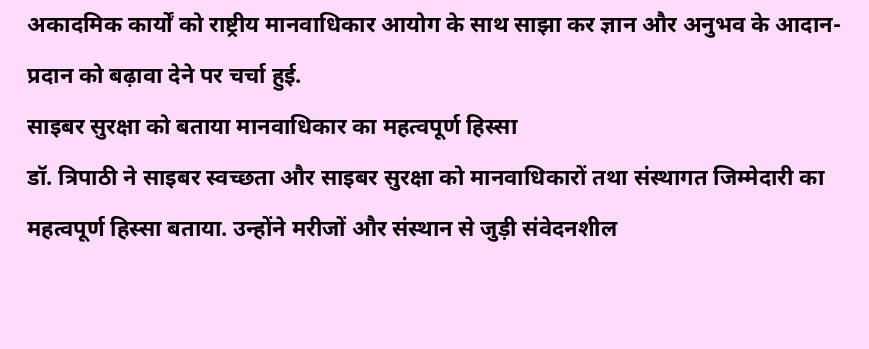अकादमिक कार्यों को राष्ट्रीय मानवाधिकार आयोग के साथ साझा कर ज्ञान और अनुभव के आदान-प्रदान को बढ़ावा देने पर चर्चा हुई.
साइबर सुरक्षा को बताया मानवाधिकार का महत्वपूर्ण हिस्सा
डॉ. त्रिपाठी ने साइबर स्वच्छता और साइबर सुरक्षा को मानवाधिकारों तथा संस्थागत जिम्मेदारी का महत्वपूर्ण हिस्सा बताया. उन्होंने मरीजों और संस्थान से जुड़ी संवेदनशील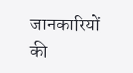जानकारियों की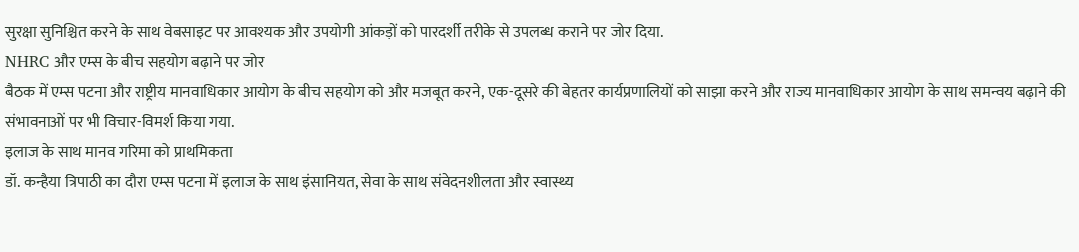सुरक्षा सुनिश्चित करने के साथ वेबसाइट पर आवश्यक और उपयोगी आंकड़ों को पारदर्शी तरीके से उपलब्ध कराने पर जोर दिया.
NHRC और एम्स के बीच सहयोग बढ़ाने पर जोर
बैठक में एम्स पटना और राष्ट्रीय मानवाधिकार आयोग के बीच सहयोग को और मजबूत करने, एक-दूसरे की बेहतर कार्यप्रणालियों को साझा करने और राज्य मानवाधिकार आयोग के साथ समन्वय बढ़ाने की संभावनाओं पर भी विचार-विमर्श किया गया.
इलाज के साथ मानव गरिमा को प्राथमिकता
डॉ. कन्हैया त्रिपाठी का दौरा एम्स पटना में इलाज के साथ इंसानियत, सेवा के साथ संवेदनशीलता और स्वास्थ्य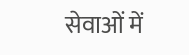सेवाओं में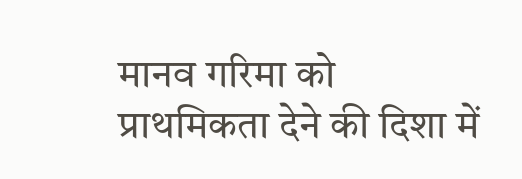मानव गरिमा को प्राथमिकता देने की दिशा में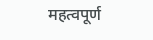महत्वपूर्ण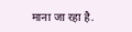माना जा रहा है.